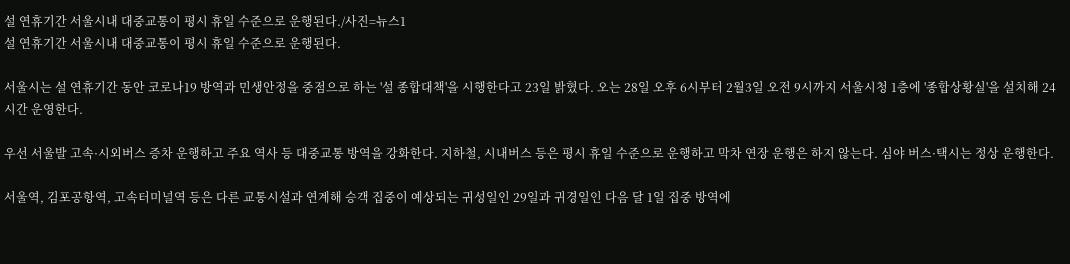설 연휴기간 서울시내 대중교통이 평시 휴일 수준으로 운행된다./사진=뉴스1
설 연휴기간 서울시내 대중교통이 평시 휴일 수준으로 운행된다.

서울시는 설 연휴기간 동안 코로나19 방역과 민생안정을 중점으로 하는 '설 종합대책'을 시행한다고 23일 밝혔다. 오는 28일 오후 6시부터 2월3일 오전 9시까지 서울시청 1층에 '종합상황실'을 설치해 24시간 운영한다.

우선 서울발 고속·시외버스 증차 운행하고 주요 역사 등 대중교통 방역을 강화한다. 지하철, 시내버스 등은 평시 휴일 수준으로 운행하고 막차 연장 운행은 하지 않는다. 심야 버스·택시는 정상 운행한다.

서울역, 김포공항역, 고속터미널역 등은 다른 교통시설과 연계해 승객 집중이 예상되는 귀성일인 29일과 귀경일인 다음 달 1일 집중 방역에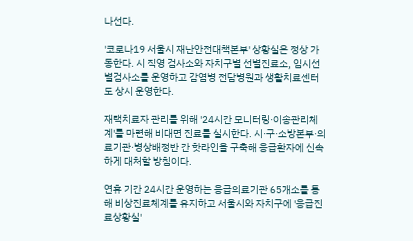나선다.

'코로나19 서울시 재난안전대책본부' 상황실은 정상 가동한다. 시 직영 검사소와 자치구별 선별진료소, 임시선별검사소를 운영하고 감염병 전담병원과 생활치료센터도 상시 운영한다.

재택치료자 관리를 위해 '24시간 모니터링·이송관리체계'를 마련해 비대면 진료를 실시한다. 시·구·소방본부·의료기관·병상배정반 간 핫라인을 구축해 응급환자에 신속하게 대처할 방침이다.

연휴 기간 24시간 운영하는 응급의료기관 65개소를 통해 비상진료체계를 유지하고 서울시와 자치구에 '응급진료상황실'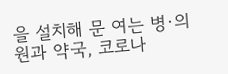을 설치해 문 여는 병·의원과 약국, 코로나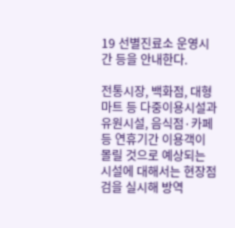19 선별진료소 운영시간 등을 안내한다.

전통시장, 백화점, 대형마트 등 다중이용시설과 유원시설, 음식점·카페 등 연휴기간 이용객이 몰릴 것으로 예상되는 시설에 대해서는 현장점검을 실시해 방역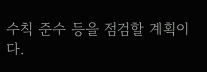수칙 준수 등을 점검할 계획이다.